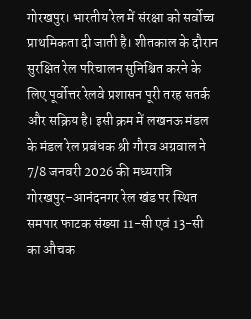गोरखपुर। भारतीय रेल में संरक्षा को सर्वोच्च प्राथमिकता दी जाती है। शीतकाल के दौरान सुरक्षित रेल परिचालन सुनिश्चित करने के लिए पूर्वोत्तर रेलवे प्रशासन पूरी तरह सतर्क और सक्रिय है। इसी क्रम में लखनऊ मंडल के मंडल रेल प्रबंधक श्री गौरव अग्रवाल ने 7/8 जनवरी 2026 की मध्यरात्रि गोरखपुर–आनंदनगर रेल खंड पर स्थित समपार फाटक संख्या 11-सी एवं 13-सी का औचक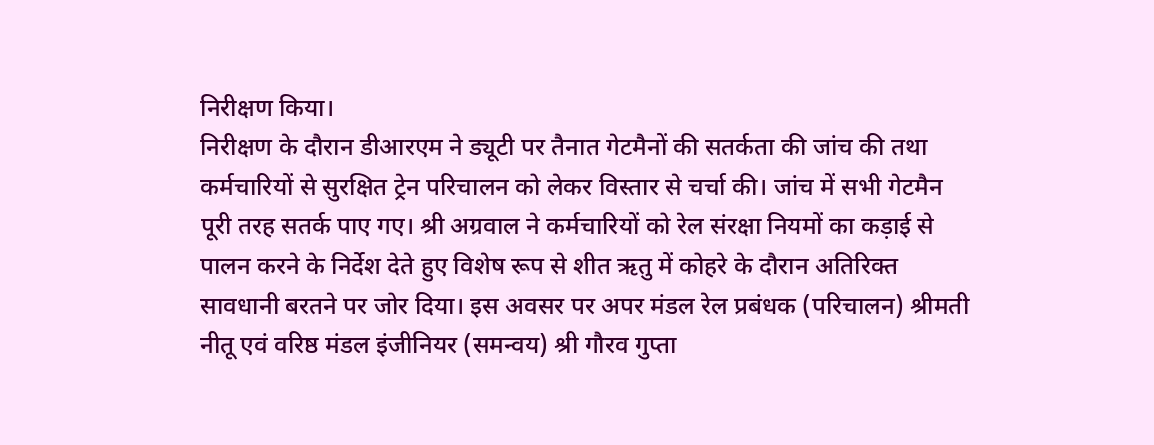निरीक्षण किया।
निरीक्षण के दौरान डीआरएम ने ड्यूटी पर तैनात गेटमैनों की सतर्कता की जांच की तथा कर्मचारियों से सुरक्षित ट्रेन परिचालन को लेकर विस्तार से चर्चा की। जांच में सभी गेटमैन पूरी तरह सतर्क पाए गए। श्री अग्रवाल ने कर्मचारियों को रेल संरक्षा नियमों का कड़ाई से पालन करने के निर्देश देते हुए विशेष रूप से शीत ऋतु में कोहरे के दौरान अतिरिक्त सावधानी बरतने पर जोर दिया। इस अवसर पर अपर मंडल रेल प्रबंधक (परिचालन) श्रीमती नीतू एवं वरिष्ठ मंडल इंजीनियर (समन्वय) श्री गौरव गुप्ता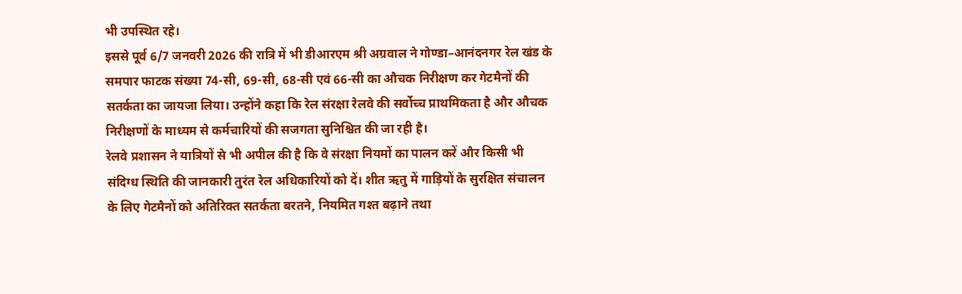भी उपस्थित रहे।
इससे पूर्व 6/7 जनवरी 2026 की रात्रि में भी डीआरएम श्री अग्रवाल ने गोण्डा–आनंदनगर रेल खंड के समपार फाटक संख्या 74-सी, 69-सी, 68-सी एवं 66-सी का औचक निरीक्षण कर गेटमैनों की सतर्कता का जायजा लिया। उन्होंने कहा कि रेल संरक्षा रेलवे की सर्वोच्च प्राथमिकता है और औचक निरीक्षणों के माध्यम से कर्मचारियों की सजगता सुनिश्चित की जा रही है।
रेलवे प्रशासन ने यात्रियों से भी अपील की है कि वे संरक्षा नियमों का पालन करें और किसी भी संदिग्ध स्थिति की जानकारी तुरंत रेल अधिकारियों को दें। शीत ऋतु में गाड़ियों के सुरक्षित संचालन के लिए गेटमैनों को अतिरिक्त सतर्कता बरतने, नियमित गश्त बढ़ाने तथा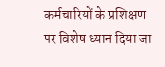कर्मचारियों के प्रशिक्षण पर विशेष ध्यान दिया जा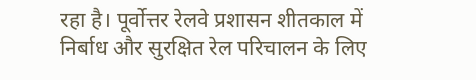रहा है। पूर्वोत्तर रेलवे प्रशासन शीतकाल में निर्बाध और सुरक्षित रेल परिचालन के लिए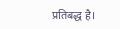प्रतिबद्ध है।